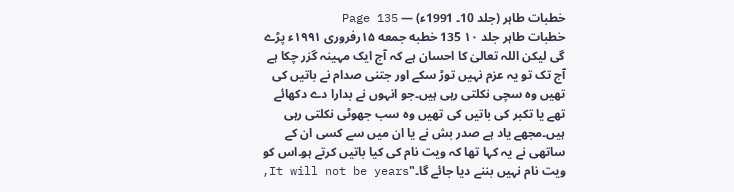خطبات طاہر (جلد 10۔ 1991ء) — Page 135
خطبات طاہر جلد ۱۰ 135 خطبه جمعه ۱۵رفروری ۱۹۹۱ء پڑے گی لیکن اللہ تعالیٰ کا احسان ہے کہ آج ایک مہینہ گزر چکا ہے آج تک تو یہ عزم نہیں توڑ سکے اور جتنی صدام نے باتیں کی تھیں وہ سچی نکلتی رہی ہیں۔جو انہوں نے بدارا دے دکھائے تھے یا تکبر کی باتیں کی تھیں وہ سب جھوٹی نکلتی رہی ہیں۔مجھے یاد ہے صدر بش نے یا ان میں سے کسی ان کے ساتھی نے یہ کہا تھا کہ ویت نام کی کیا باتیں کرتے ہو۔اس کو ویت نام نہیں بننے دیا جائے گا۔"It will not be years,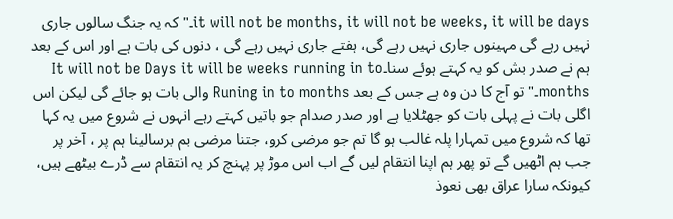it will not be months, it will not be weeks, it will be days۔" کہ یہ جنگ سالوں جاری نہیں رہے گی مہینوں جاری نہیں رہے گی، ہفتے جاری نہیں رہے گی ، دنوں کی بات ہے اور اس کے بعد ہم نے صدر بش کو یہ کہتے ہوئے سنا۔It will not be Days it will be weeks running in to months۔" تو آج کا دن وہ ہے جس کے بعد Runing in to months والی بات ہو جائے گی لیکن اس اگلی بات نے پہلی بات کو جھٹلایا ہے اور صدر صدام جو باتیں کہتے رہے انہوں نے شروع میں یہ کہا تھا کہ شروع میں تمہارا پلہ غالب ہو گا تم جو مرضی کرو، جتنا مرضی بم برسالینا ہم پر ، آخر پر جب ہم اٹھیں گے تو پھر ہم اپنا انتقام لیں گے اب اس موڑ پر پہنچ کر یہ انتقام سے ڈرے بیٹھے ہیں، کیونکہ سارا عراق بھی نعوذ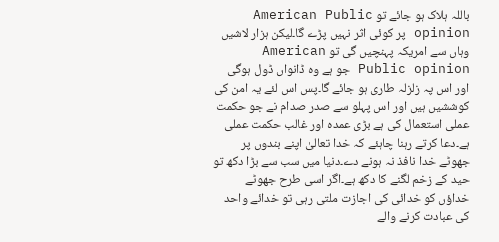باللہ ہلاک ہو جائے تو American Public opinion پر کوئی اثر نہیں پڑے گا۔لیکن ہزار لاشیں وہاں سے امریکہ پہنچیں گی تو American Public opinion جو ہے وہ ڈانواں ڈول ہوگی اور اس پہ زلزلہ طاری ہو جائے گا۔پس اس لئے یہ امن کی کوششیں ہیں اور اس پہلو سے صدر صدام نے جو حکمت عملی استعمال کی ہے بڑی عمدہ اور غالب حکمت عملی ہے۔دعا کرتے رہنا چاہئے کہ خدا تعالیٰ اپنے بندوں پر جھوٹے خدا نافذ نہ ہونے دے۔دنیا میں سب سے بڑا دکھ تو حید کے زخم لگنے کا دکھ ہے۔اگر اسی طرح جھوٹے خداؤں کو خدائی کی اجازت ملتی رہی تو خدائے واحد کی عبادت کرنے والے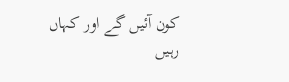کون آئیں گے اور کہاں رہیں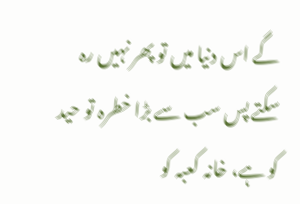گے اس دنیا میں تو پھر نہیں رہ سکتے پس سب سے بڑا خطرہ تو حید کو ہے، خانہ کعبہ کو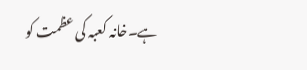ہے۔خانہ کعبہ کی عظمت کو